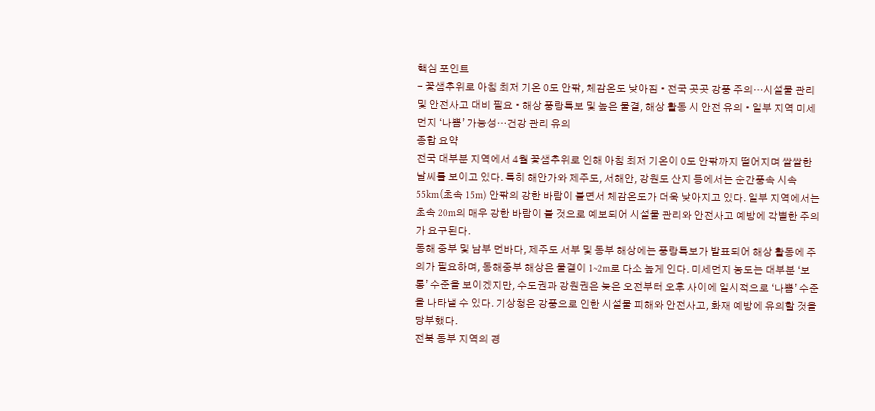핵심 포인트
- 꽃샘추위로 아침 최저 기온 0도 안팎, 체감온도 낮아짐 • 전국 곳곳 강풍 주의…시설물 관리 및 안전사고 대비 필요 • 해상 풍랑특보 및 높은 물결, 해상 활동 시 안전 유의 • 일부 지역 미세먼지 ‘나쁨’ 가능성…건강 관리 유의
종합 요약
전국 대부분 지역에서 4월 꽃샘추위로 인해 아침 최저 기온이 0도 안팎까지 떨어지며 쌀쌀한 날씨를 보이고 있다. 특히 해안가와 제주도, 서해안, 강원도 산지 등에서는 순간풍속 시속 55km(초속 15m) 안팎의 강한 바람이 불면서 체감온도가 더욱 낮아지고 있다. 일부 지역에서는 초속 20m의 매우 강한 바람이 불 것으로 예보되어 시설물 관리와 안전사고 예방에 각별한 주의가 요구된다.
동해 중부 및 남부 먼바다, 제주도 서부 및 동부 해상에는 풍랑특보가 발표되어 해상 활동에 주의가 필요하며, 동해중부 해상은 물결이 1~2m로 다소 높게 인다. 미세먼지 농도는 대부분 ‘보통’ 수준을 보이겠지만, 수도권과 강원권은 늦은 오전부터 오후 사이에 일시적으로 ‘나쁨’ 수준을 나타낼 수 있다. 기상청은 강풍으로 인한 시설물 피해와 안전사고, 화재 예방에 유의할 것을 당부했다.
전북 동부 지역의 경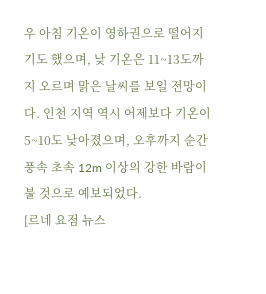우 아침 기온이 영하권으로 떨어지기도 했으며, 낮 기온은 11~13도까지 오르며 맑은 날씨를 보일 전망이다. 인천 지역 역시 어제보다 기온이 5~10도 낮아졌으며, 오후까지 순간풍속 초속 12m 이상의 강한 바람이 불 것으로 예보되었다.
[르네 요점 뉴스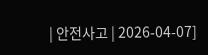| 안전사고 | 2026-04-07]